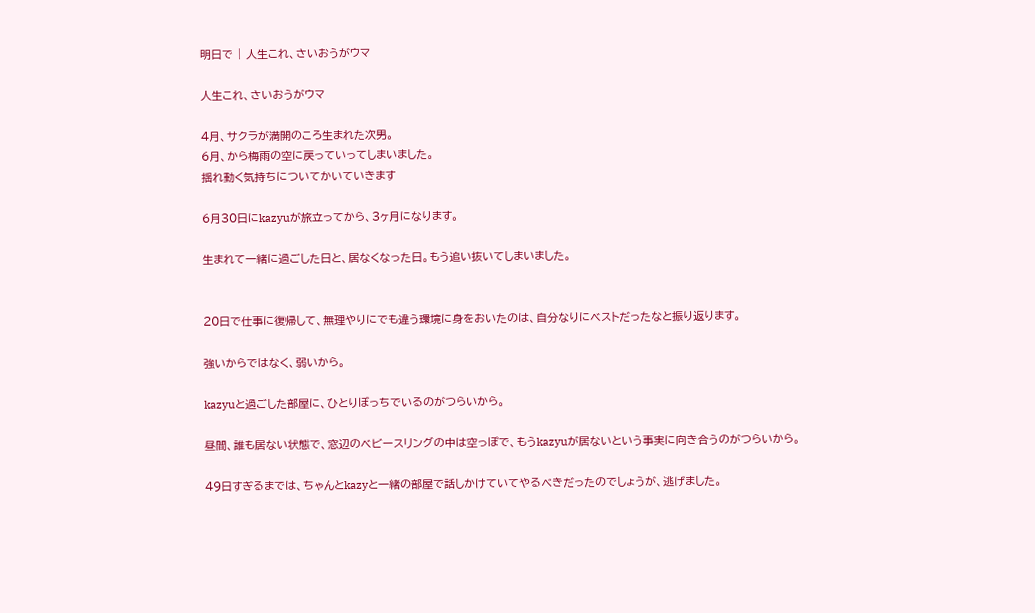明日で | 人生これ、さいおうがウマ

人生これ、さいおうがウマ

4月、サクラが満開のころ生まれた次男。
6月、から梅雨の空に戻っていってしまいました。
揺れ動く気持ちについてかいていきます

6月30日にkazyuが旅立ってから、3ヶ月になります。

生まれて一緒に過ごした日と、居なくなった日。もう追い抜いてしまいました。


20日で仕事に復帰して、無理やりにでも違う環境に身をおいたのは、自分なりにベストだったなと振り返ります。

強いからではなく、弱いから。

kazyuと過ごした部屋に、ひとりぼっちでいるのがつらいから。

昼間、誰も居ない状態で、窓辺のベビースリングの中は空っぽで、もうkazyuが居ないという事実に向き合うのがつらいから。

49日すぎるまでは、ちゃんとkazyと一緒の部屋で話しかけていてやるべきだったのでしょうが、逃げました。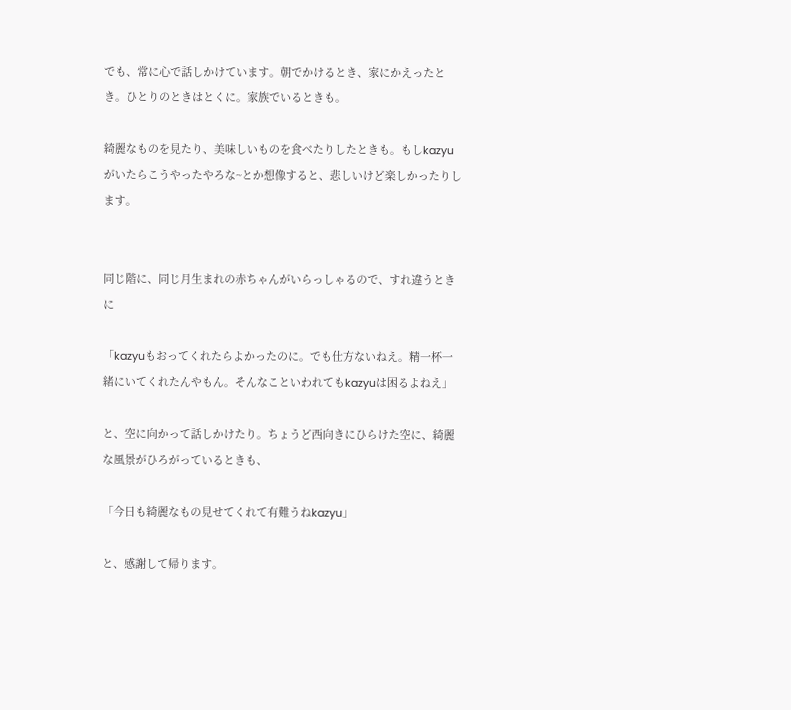でも、常に心で話しかけています。朝でかけるとき、家にかえったとき。ひとりのときはとくに。家族でいるときも。

綺麗なものを見たり、美味しいものを食べたりしたときも。もしkazyuがいたらこうやったやろな~とか想像すると、悲しいけど楽しかったりします。


同じ階に、同じ月生まれの赤ちゃんがいらっしゃるので、すれ違うときに

「kazyuもおってくれたらよかったのに。でも仕方ないねえ。精一杯一緒にいてくれたんやもん。そんなこといわれてもkazyuは困るよねえ」

と、空に向かって話しかけたり。ちょうど西向きにひらけた空に、綺麗な風景がひろがっているときも、

「今日も綺麗なもの見せてくれて有難うねkazyu」

と、感謝して帰ります。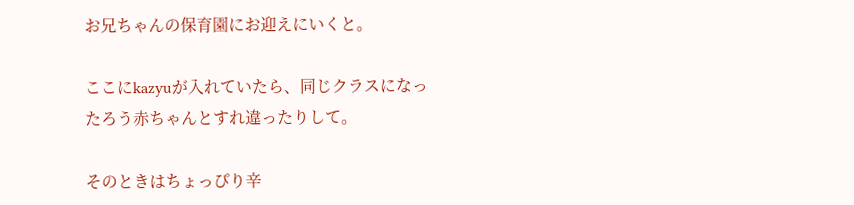お兄ちゃんの保育園にお迎えにいくと。

ここにkazyuが入れていたら、同じクラスになったろう赤ちゃんとすれ違ったりして。

そのときはちょっぴり辛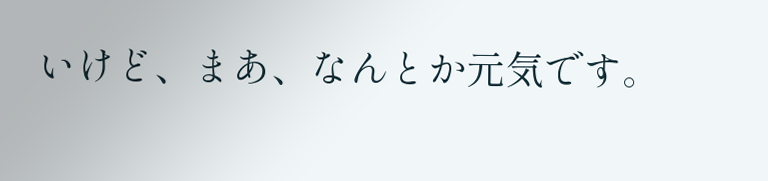いけど、まあ、なんとか元気です。